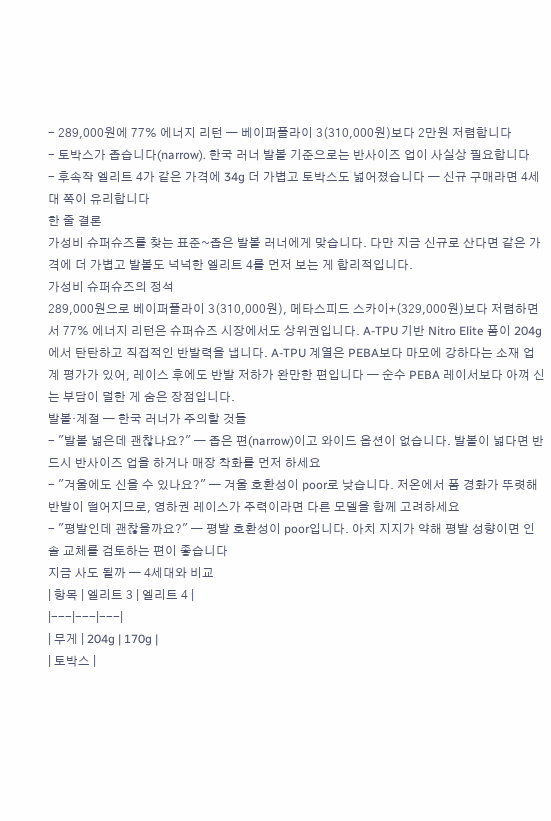- 289,000원에 77% 에너지 리턴 — 베이퍼플라이 3(310,000원)보다 2만원 저렴합니다
- 토박스가 좁습니다(narrow). 한국 러너 발볼 기준으로는 반사이즈 업이 사실상 필요합니다
- 후속작 엘리트 4가 같은 가격에 34g 더 가볍고 토박스도 넓어졌습니다 — 신규 구매라면 4세대 쪽이 유리합니다
한 줄 결론
가성비 슈퍼슈즈를 찾는 표준~좁은 발볼 러너에게 맞습니다. 다만 지금 신규로 산다면 같은 가격에 더 가볍고 발볼도 넉넉한 엘리트 4를 먼저 보는 게 합리적입니다.
가성비 슈퍼슈즈의 정석
289,000원으로 베이퍼플라이 3(310,000원), 메타스피드 스카이+(329,000원)보다 저렴하면서 77% 에너지 리턴은 슈퍼슈즈 시장에서도 상위권입니다. A-TPU 기반 Nitro Elite 폼이 204g에서 탄탄하고 직접적인 반발력을 냅니다. A-TPU 계열은 PEBA보다 마모에 강하다는 소재 업계 평가가 있어, 레이스 후에도 반발 저하가 완만한 편입니다 — 순수 PEBA 레이서보다 아껴 신는 부담이 덜한 게 숨은 장점입니다.
발볼·계절 — 한국 러너가 주의할 것들
- "발볼 넓은데 괜찮나요?" — 좁은 편(narrow)이고 와이드 옵션이 없습니다. 발볼이 넓다면 반드시 반사이즈 업을 하거나 매장 착화를 먼저 하세요
- "겨울에도 신을 수 있나요?" — 겨울 호환성이 poor로 낮습니다. 저온에서 폼 경화가 뚜렷해 반발이 떨어지므로, 영하권 레이스가 주력이라면 다른 모델을 함께 고려하세요
- "평발인데 괜찮을까요?" — 평발 호환성이 poor입니다. 아치 지지가 약해 평발 성향이면 인솔 교체를 검토하는 편이 좋습니다
지금 사도 될까 — 4세대와 비교
| 항목 | 엘리트 3 | 엘리트 4 |
|---|---|---|
| 무게 | 204g | 170g |
| 토박스 |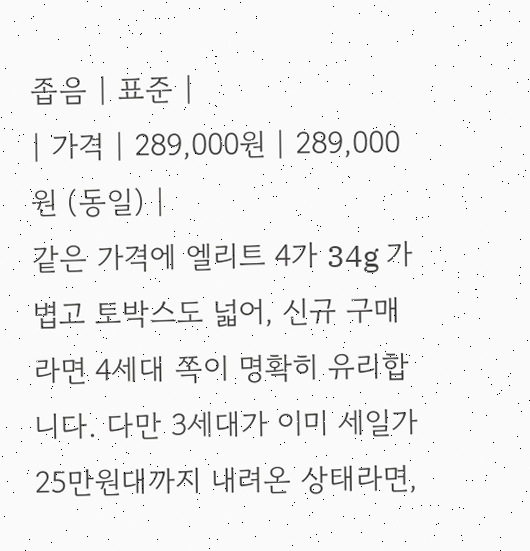좁음 | 표준 |
| 가격 | 289,000원 | 289,000원 (동일) |
같은 가격에 엘리트 4가 34g 가볍고 토박스도 넓어, 신규 구매라면 4세대 쪽이 명확히 유리합니다. 다만 3세대가 이미 세일가 25만원대까지 내려온 상태라면,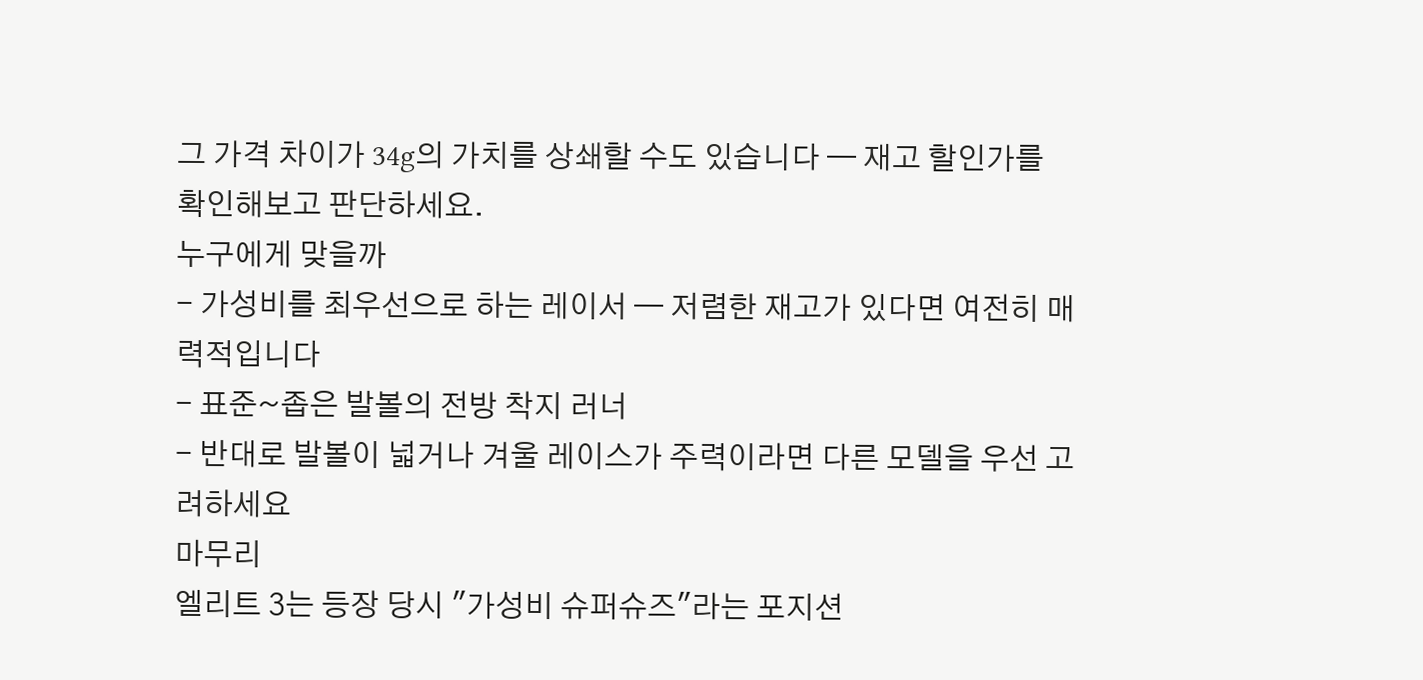그 가격 차이가 34g의 가치를 상쇄할 수도 있습니다 — 재고 할인가를 확인해보고 판단하세요.
누구에게 맞을까
- 가성비를 최우선으로 하는 레이서 — 저렴한 재고가 있다면 여전히 매력적입니다
- 표준~좁은 발볼의 전방 착지 러너
- 반대로 발볼이 넓거나 겨울 레이스가 주력이라면 다른 모델을 우선 고려하세요
마무리
엘리트 3는 등장 당시 "가성비 슈퍼슈즈"라는 포지션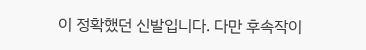이 정확했던 신발입니다. 다만 후속작이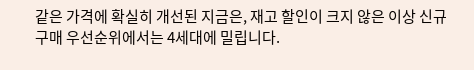같은 가격에 확실히 개선된 지금은, 재고 할인이 크지 않은 이상 신규 구매 우선순위에서는 4세대에 밀립니다.